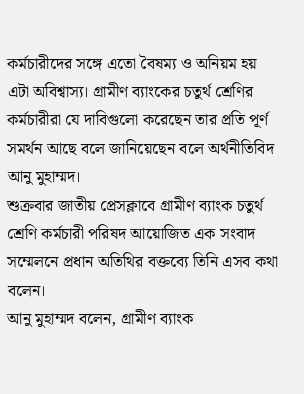কর্মচারীদের সঙ্গে এতো বৈষম্য ও অনিয়ম হয় এটা অবিশ্বাস্য। গ্রামীণ ব্যাংকের চতুর্থ শ্রেণির কর্মচারীরা যে দাবিগুলো করেছেন তার প্রতি পূর্ণ সমর্থন আছে বলে জানিয়েছেন বলে অর্থনীতিবিদ আনু মুহাম্মদ।
শুক্রবার জাতীয় প্রেসক্লাবে গ্রামীণ ব্যাংক চতুর্থ শ্রেণি কর্মচারী পরিষদ আয়োজিত এক সংবাদ সম্মেলনে প্রধান অতিথির বক্তব্যে তিনি এসব কথা বলেন।
আনু মুহাম্মদ বলেন, গ্রামীণ ব্যাংক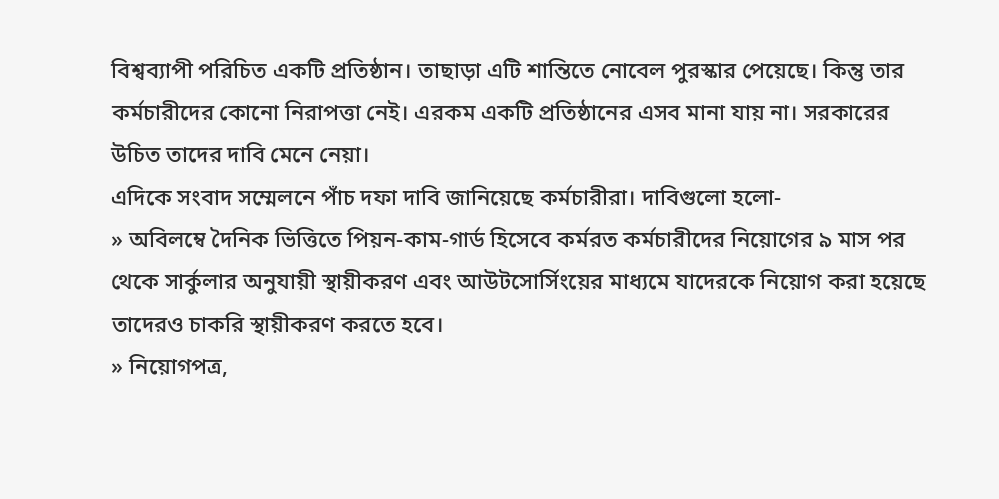বিশ্বব্যাপী পরিচিত একটি প্রতিষ্ঠান। তাছাড়া এটি শান্তিতে নোবেল পুরস্কার পেয়েছে। কিন্তু তার কর্মচারীদের কোনো নিরাপত্তা নেই। এরকম একটি প্রতিষ্ঠানের এসব মানা যায় না। সরকারের উচিত তাদের দাবি মেনে নেয়া।
এদিকে সংবাদ সম্মেলনে পাঁচ দফা দাবি জানিয়েছে কর্মচারীরা। দাবিগুলো হলো-
» অবিলম্বে দৈনিক ভিত্তিতে পিয়ন-কাম-গার্ড হিসেবে কর্মরত কর্মচারীদের নিয়োগের ৯ মাস পর থেকে সার্কুলার অনুযায়ী স্থায়ীকরণ এবং আউটসোর্সিংয়ের মাধ্যমে যাদেরকে নিয়োগ করা হয়েছে তাদেরও চাকরি স্থায়ীকরণ করতে হবে।
» নিয়োগপত্র,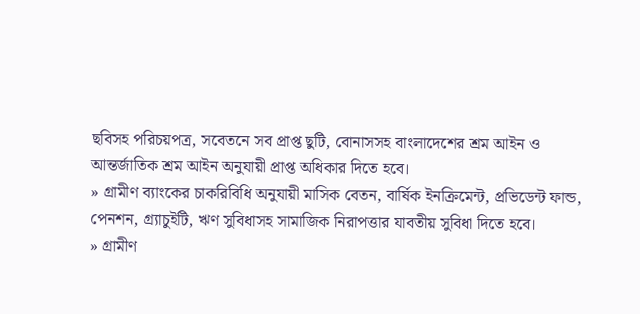ছবিসহ পরিচয়পত্র, সবেতনে সব প্রাপ্ত ছুটি, বোনাসসহ বাংলাদেশের শ্রম আইন ও আন্তর্জাতিক শ্রম আইন অনুযায়ী প্রাপ্ত অধিকার দিতে হবে।
» গ্রামীণ ব্যাংকের চাকরিবিধি অনুযায়ী মাসিক বেতন, বার্ষিক ইনক্রিমেন্ট, প্রভিডেন্ট ফান্ড, পেনশন, গ্র্যাচুইটি, ঋণ সুবিধাসহ সামাজিক নিরাপত্তার যাবতীয় সুবিধা দিতে হবে।
» গ্রামীণ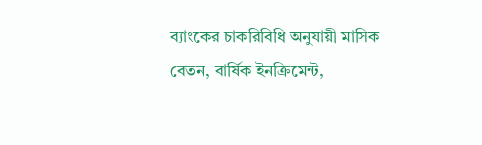ব্যাংকের চাকরিবিধি অনুযায়ী মাসিক বেতন, বার্ষিক ইনক্রিমেন্ট,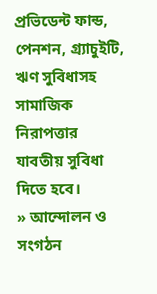প্রভিডেন্ট ফান্ড, পেনশন, গ্র্যাচুইটি, ঋণ সুবিধাসহ সামাজিক নিরাপত্তার যাবতীয় সুবিধা দিতে হবে।
» আন্দোলন ও সংগঠন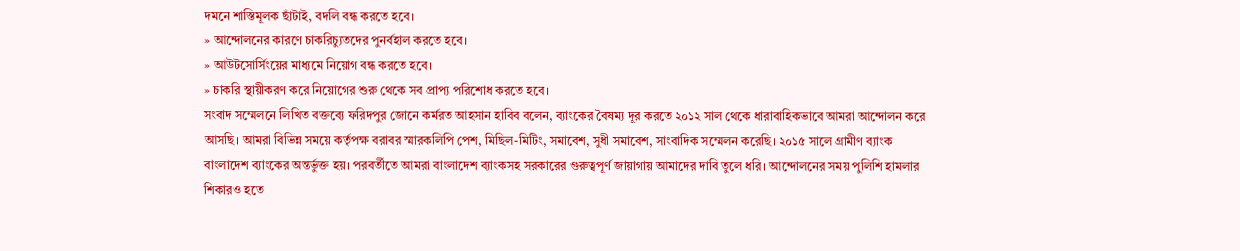দমনে শাস্তিমূলক ছাঁটাই, বদলি বন্ধ করতে হবে।
» আন্দোলনের কারণে চাকরিচ্যুতদের পুনর্বহাল করতে হবে।
» আউটসোর্সিংয়ের মাধ্যমে নিয়োগ বন্ধ করতে হবে।
» চাকরি স্থায়ীকরণ করে নিয়োগের শুরু থেকে সব প্রাপ্য পরিশোধ করতে হবে।
সংবাদ সম্মেলনে লিখিত বক্তব্যে ফরিদপুর জোনে কর্মরত আহসান হাবিব বলেন, ব্যাংকের বৈষম্য দূর করতে ২০১২ সাল থেকে ধারাবাহিকভাবে আমরা আন্দোলন করে আসছি। আমরা বিভিন্ন সময়ে কর্তৃপক্ষ বরাবর স্মারকলিপি পেশ, মিছিল-মিটিং, সমাবেশ, সুধী সমাবেশ, সাংবাদিক সম্মেলন করেছি। ২০১৫ সালে গ্রামীণ ব্যাংক বাংলাদেশ ব্যাংকের অন্তর্ভুক্ত হয়। পরবর্তীতে আমরা বাংলাদেশ ব্যাংকসহ সরকারের গুরুত্বপূর্ণ জায়াগায় আমাদের দাবি তুলে ধরি। আন্দোলনের সময় পুলিশি হামলার শিকারও হতে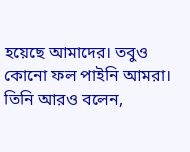হয়েছে আমাদের। তবুও কোনো ফল পাইনি আমরা।
তিনি আরও বলেন,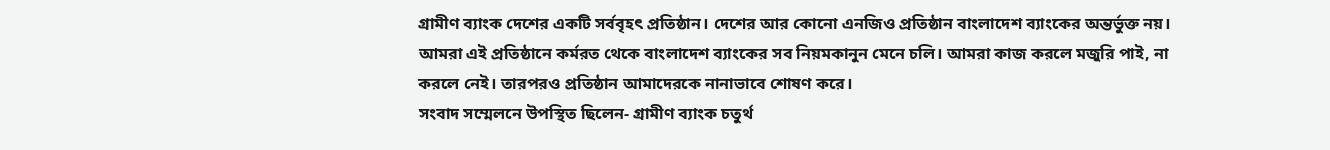গ্রামীণ ব্যাংক দেশের একটি সর্ববৃহৎ প্রতিষ্ঠান। দেশের আর কোনো এনজিও প্রতিষ্ঠান বাংলাদেশ ব্যাংকের অন্তর্ভুক্ত নয়। আমরা এই প্রতিষ্ঠানে কর্মরত থেকে বাংলাদেশ ব্যাংকের সব নিয়মকানুন মেনে চলি। আমরা কাজ করলে মজুরি পাই, না করলে নেই। তারপরও প্রতিষ্ঠান আমাদেরকে নানাভাবে শোষণ করে।
সংবাদ সম্মেলনে উপস্থিত ছিলেন- গ্রামীণ ব্যাংক চতুর্থ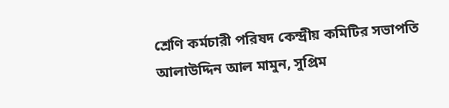শ্রেণি কর্মচারী পরিষদ কেন্দ্রীয় কমিটির সভাপতি আলাউদ্দিন আল মামুন, সুপ্রিম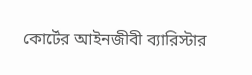কোর্টের আইনজীবী ব্যারিস্টার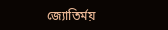জ্যোতির্ময়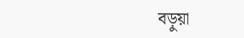বড়ুয়া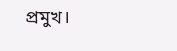প্রমুখ।